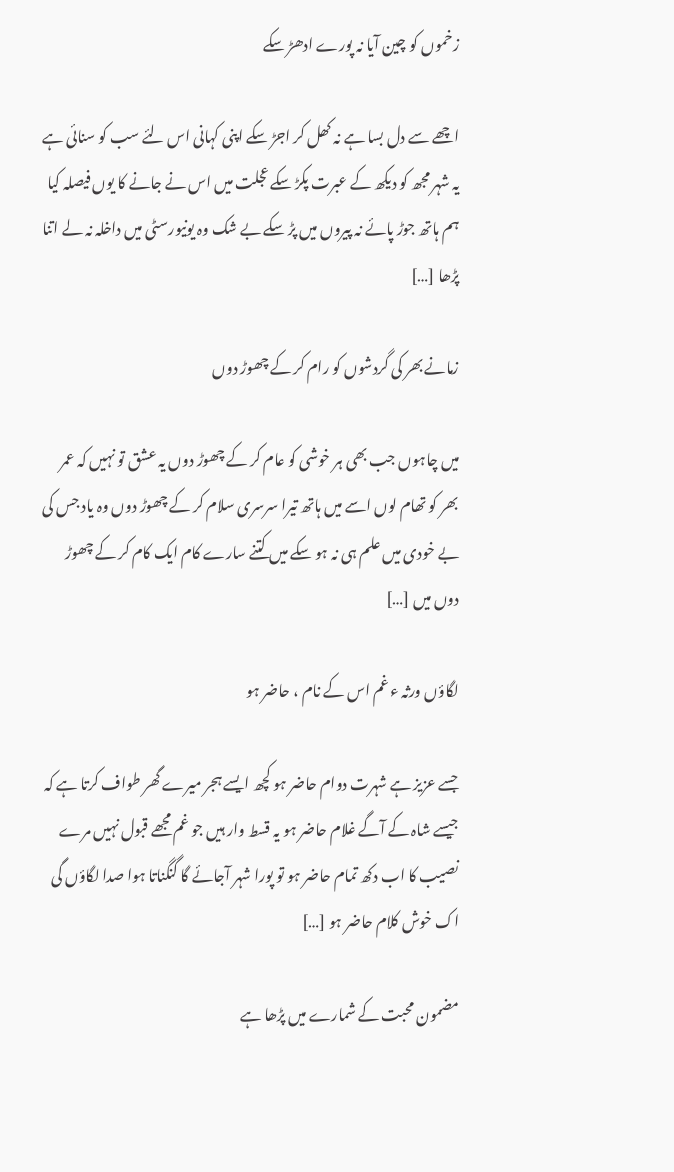زخموں کو چین آیا نہ پورے ادھڑ سکے

اچھے سے دل بسا ہے نہ کھل کر اجڑ سکے اپنی کہانی اس لئے سب کو سنائی ہے یہ شہر مجھ کو دیکھ کے عبرت پکڑ سکے عجلت میں اس نے جانے کا یوں فیصلہ کیا ہم ہاتھ جوڑ پائے نہ پیروں میں پڑ سکے بے شک وہ یونیورسٹی میں داخلہ نہ لے اتنا پڑھا […]

زمانے بھر کی گردشوں کو رام کر کے چھوڑ دوں

میں چاہوں جب بھی ہر خوشی کو عام کر کے چھوڑ دوں یہ عشق تو نہیں کہ عمر بھر کو تھام لوں اسے میں ہاتھ تیرا سرسری سلام کر کے چھوڑ دوں وہ یاد جس کی بے خودی میں علم ہی نہ ہو سکے میں کتنے سارے کام ایک کام کر کے چھوڑ دوں میں […]

لگاؤں ورثہ ء غم اس کے نام ، حاضر ہو

جسے عزیز ہے شہرت دوام حاضر ہو کچھ ایسے ہجر میرے گھر طواف کرتا ہے کہ جیسے شاہ کے آگے غلام حاضر ہو یہ قسط وار ہیں جو غم مجھے قبول نہیں مرے نصیب کا اب دکھ تمام حاضر ہو تو پورا شہر آجائے گا گنگناتا ہوا صدا لگاؤں گی اک خوش کلام حاضر ہو […]

مضمون محبت کے شمارے میں پڑھا ہے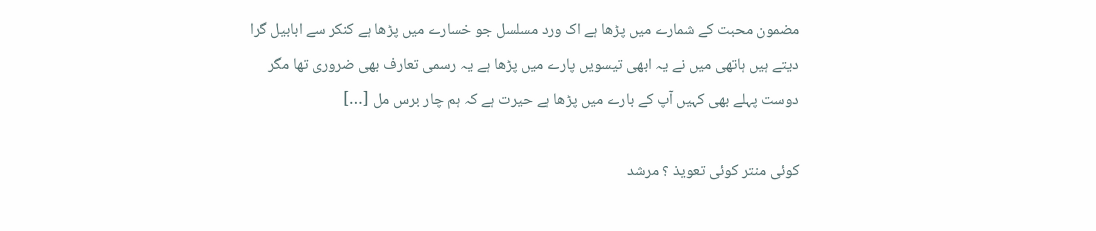مضمون محبت کے شمارے میں پڑھا ہے اک ورد مسلسل جو خسارے میں پڑھا ہے کنکر سے ابابیل گرا دیتے ہیں ہاتھی میں نے یہ ابھی تیسویں پارے میں پڑھا ہے یہ رسمی تعارف بھی ضروری تھا مگر دوست پہلے بھی کہیں آپ کے بارے میں پڑھا ہے حیرت ہے کہ ہم چار برس مل […]

کوئی منتر کوئی تعویذ ؟ مرشد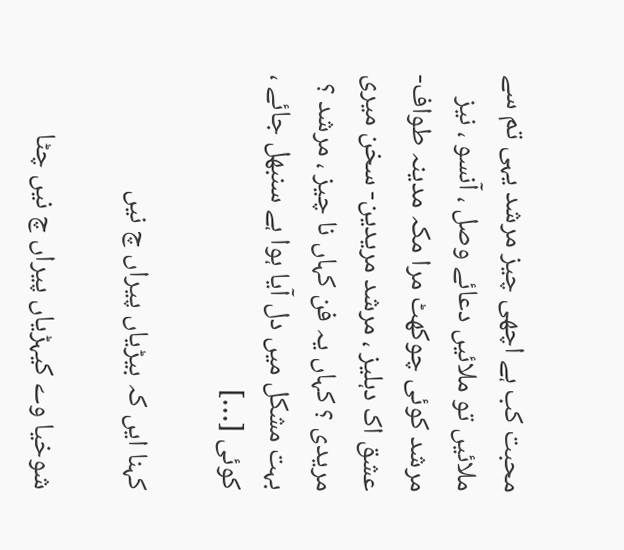محبت کب ہے اچھی چیز مرشد یہی تم سے ملائیں تو ملائیں دعائے وصل ، آنسو ، نیز مرشد کوئی چوکھٹ مرا مکہ مدینہ طواف- عشق اک دہلیز ، مرشد مریدین- سخن میری مریدی ؟ کہاں یہ فن کہاں نا چیز ، مرشد ؟ بہت مشکل میں دل آیا ہوا ہے سنبھل جائے ، کوئی […]

کہنا ایں کہ بیڑیاں پیراں چ نیں

شوخیا وے کیہڑیاں پیراں چ نیں چٹا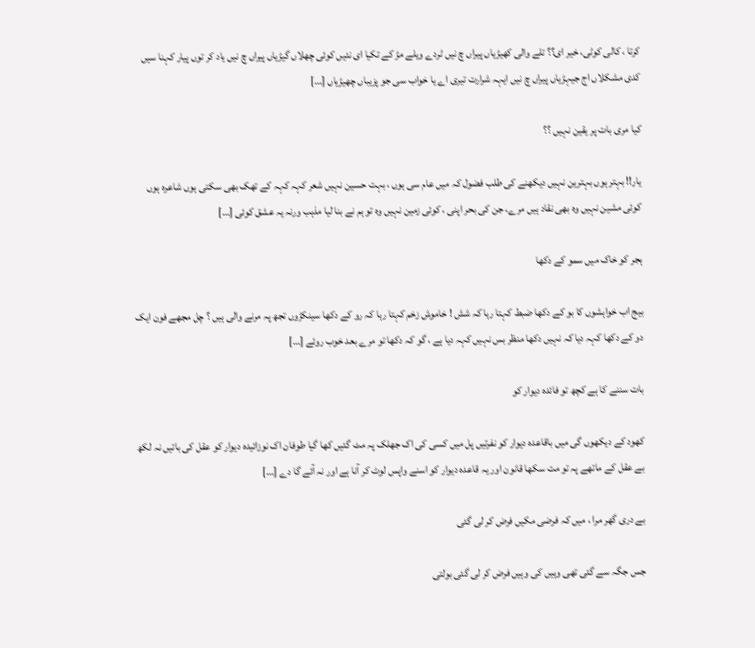کرتا ، کالی کوٹی، خیر ای؟؟ تلے والی کھیڑیاں پیراں چ نیں ٹردے ویلے مڑ کے تکیا ای نئیں کوئی چھلاں گیڑیاں پیراں چ نیں یاد کر توں پیار کہنا سیں کدی مشکلاں اج جیہڑیاں پیراں چ نیں ایہہ شرارت تیری اے یا خواب سی جو پزیباں چھیڑیاں […]

کیا مری بات پر یقین نہیں ؟؟

یار!! بہتر ہوں بہترین نہیں دیکھنے کی طلب فضول کہ میں عام سی ہوں ، بہت حسین نہیں شعر کہہ کہہ کے تھک بھی سکتی ہوں شاعرہ ہوں کوئی مشین نہیں وہ بھی نقاد ہیں مرے، جن کی بحر اپنی ، کوئی زمین نہیں وہ تو ہم نے بنا لیا مذہب ورنہ یہ عشق کوئی […]

ہجر کو خاک میں سمو کے دکھا

بیج اب خواہشوں کا بو کے دکھا ضبط کہتا رہا کہ شش ! خاموش زخم کہتا رہا کہ رو کے دکھا سینکڑوں تجھ پہ مرنے والی ہیں ؟ چل مجھے فون ایک دو کے دکھا کہہ دیا کہ نہیں دکھا منظر بس نہیں کہہ دیا ہے ، گو کہ دکھا تو مرے بعد خوب روئے […]

بات سننے کا ہے کچھ تو فائدہ دیوار کو

کھود کے دیکھوں گی میں باقاعدہ دیوار کو نفرتیں پل میں کسی کی اک جھلک پہ مٹ گئیں کھا گیا طوفان اک نوزائیدہ دیوار کو عقل کی باتیں نہ لکھ بے عقل کے ماتھے پہ تو مت سکھا قانون اور یہ قاعدہ دیوار کو اسنے واپس لوٹ کر آنا ہے اور نہ آئے گا دے […]

بے دری گھر مرا ، میں کہ فرضی مکیں فرض کر لی گئی

جس جگہ سے گئی تھی وہیں کی وہیں فرض کر لی گئی بولتی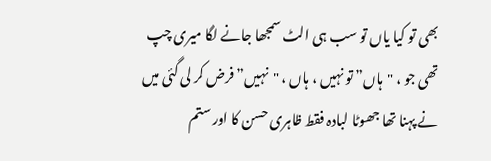بھی تو کیا یاں تو سب ہی الٹ سمجھا جانے لگا میری چپ تھی جو ، "ہاں” تو نہیں ، ہاں ، "نہیں” فرض کر لی گئی میں نے پہنا تھا جھوٹا لبادہ فقط ظاہری حسن کا اور ستم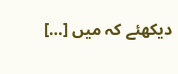دیکھئے کہ میں […]